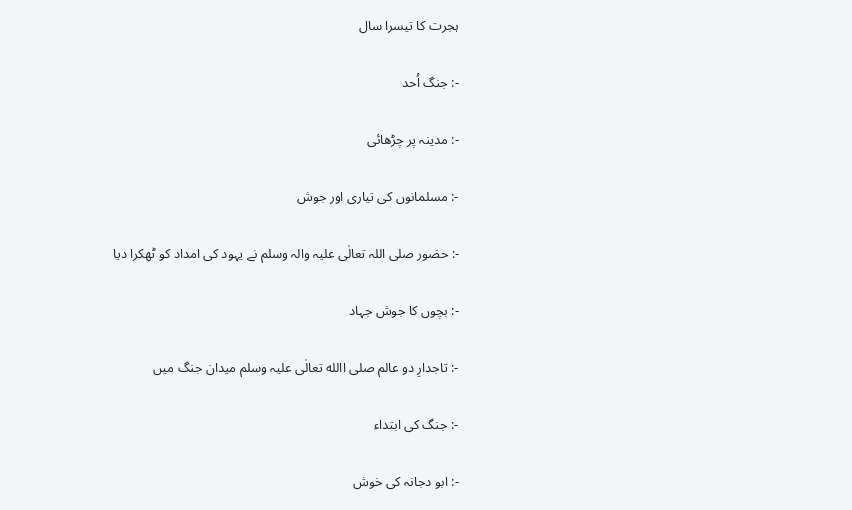ہجرت کا تیسرا سال

-: جنگ اُحد

-: مدینہ پر چڑھائی

-: مسلمانوں کی تیاری اور جوش

-: حضور صلی اللہ تعالٰی علیہ والہ وسلم نے یہود کی امداد کو ٹھکرا دیا

-: بچوں کا جوش جہاد

-: تاجدارِ دو عالم صلی االله تعالٰی علیہ وسلم میدان جنگ میں

-: جنگ کی ابتداء

-: ابو دجانہ کی خوش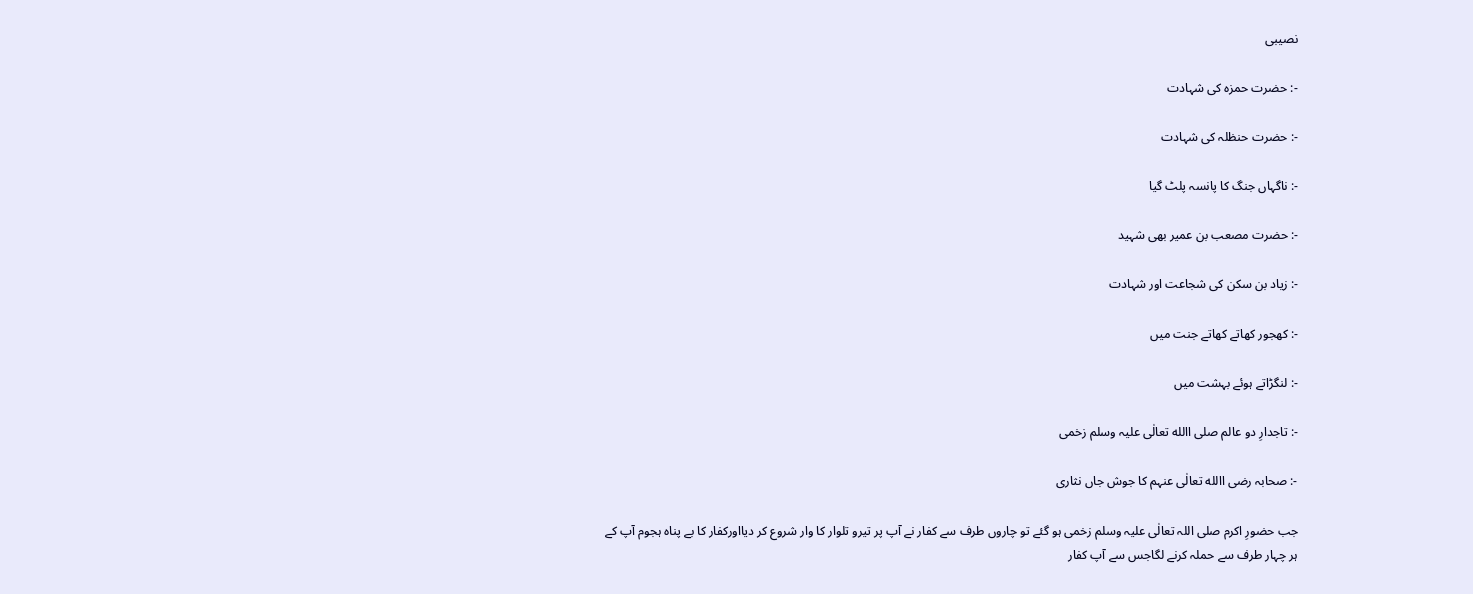نصیبی

-: حضرت حمزہ کی شہادت

-: حضرت حنظلہ کی شہادت

-: ناگہاں جنگ کا پانسہ پلٹ گیا

-: حضرت مصعب بن عمیر بھی شہید

-: زیاد بن سکن کی شجاعت اور شہادت

-: کھجور کھاتے کھاتے جنت میں

-: لنگڑاتے ہوئے بہشت میں

-: تاجدارِ دو عالم صلی االله تعالٰی علیہ وسلم زخمی

-: صحابہ رضی االله تعالٰی عنہم کا جوش جاں نثاری

جب حضورِ اکرم صلی اللہ تعالٰی علیہ وسلم زخمی ہو گئے تو چاروں طرف سے کفار نے آپ پر تیرو تلوار کا وار شروع کر دیااورکفار کا بے پناہ ہجوم آپ کے ہر چہار طرف سے حملہ کرنے لگاجس سے آپ کفار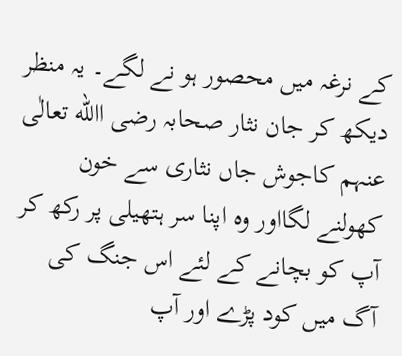کے نرغہ میں محصور ہو نے لگے۔ یہ منظر دیکھ کر جان نثار صحابہ رضی االله تعالٰی عنہم کاجوش جاں نثاری سے خون کھولنے لگااور وہ اپنا سر ہتھیلی پر رکھ کر آپ کو بچانے کے لئے اس جنگ کی آگ میں کود پڑے اور آپ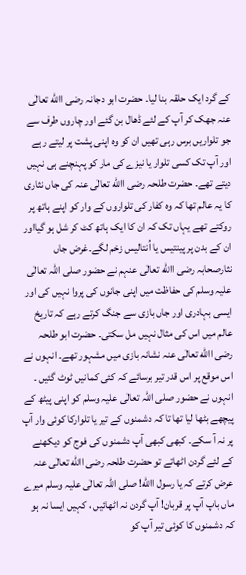کے گرد ایک حلقہ بنا لیا۔ حضرت ابو دجانہ رضی االله تعالٰی عنہ جھک کر آپ کے لئے ڈھال بن گئے اور چاروں طرف سے جو تلواریں برس رہی تھیں ان کو وہ اپنی پشت پر لیتے رہے اور آپ تک کسی تلوار یا نیزے کی مار کو پہنچنے ہی نہیں دیتے تھے۔ حضرت طلحہ رضی االله تعالٰی عنہ کی جاں نثاری کا یہ عالم تھا کہ وہ کفار کی تلواروں کے وار کو اپنے ہاتھ پر روکتے تھے یہاں تک کہ ان کا ایک ہاتھ کٹ کر شل ہو گیااور ان کے بدن پر پینتیس یا اُنتالیس زخم لگے۔غرض جاں نثارصحابہ رضی االله تعالٰی عنہم نے حضور صلی اللہ تعالٰی علیہ وسلم کی حفاظت میں اپنی جانوں کی پروا نہیں کی اور ایسی بہادری اور جاں بازی سے جنگ کرتے رہے کہ تاریخ عالم میں اس کی مثال نہیں مل سکتی۔ حضرت ابو طلحہ رضی االله تعالٰی عنہ نشانہ بازی میں مشہور تھے۔ انہوں نے اس موقع پر اس قدر تیر برسائے کہ کئی کمانیں ٹوٹ گئیں ۔ انہوں نے حضور صلی اللہ تعالٰی علیہ وسلم کو اپنی پیٹھ کے پیچھے بٹھا لیا تھا تا کہ دشمنوں کے تیر یا تلوارکا کوئی وار آپ پر نہ آ سکے۔ کبھی کبھی آپ دشمنوں کی فوج کو دیکھنے کے لئے گردن اٹھاتے تو حضرت طلحہ رضی االله تعالٰی عنہ عرض کرتے کہ یا رسول االله! صلی اللہ تعالٰی علیہ وسلم میرے ماں باپ آپ پر قربان! آپ گردن نہ اٹھائیں ، کہیں ایسا نہ ہو کہ دشمنوں کا کوئی تیر آپ کو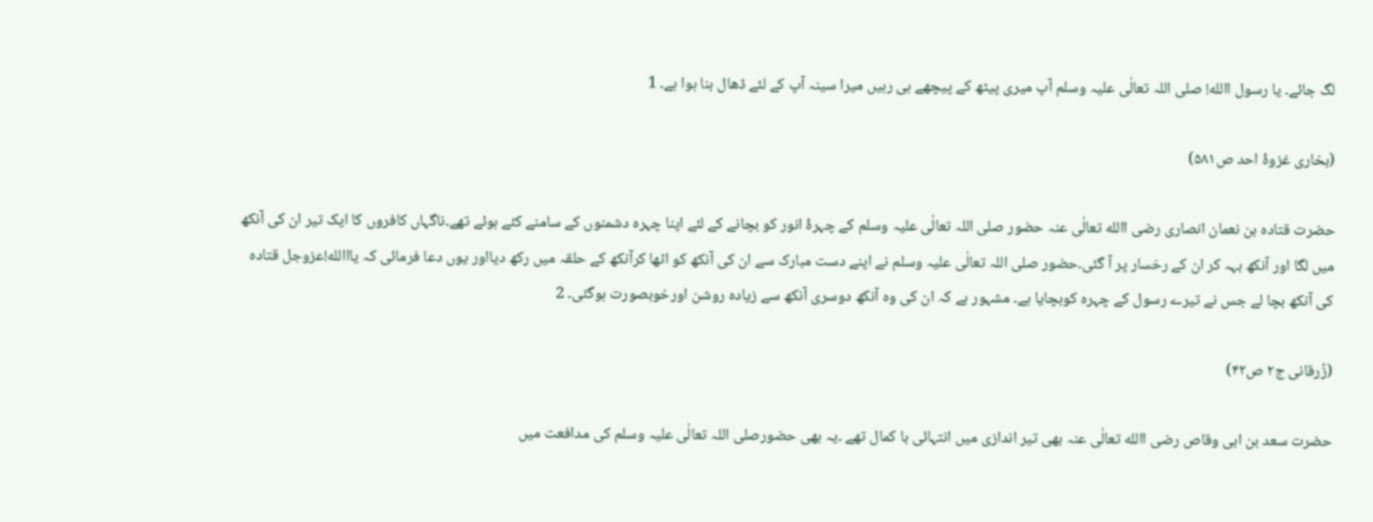لگ جائے۔ یا رسول االله! صلی اللہ تعالٰی علیہ وسلم آپ میری پیٹھ کے پیچھے ہی رہیں میرا سینہ آپ کے لئے ڈھال بنا ہوا ہے۔ 1

(بخاری غزوۂ احد ص۵۸۱)

حضرت قتادہ بن نعمان انصاری رضی االله تعالٰی عنہ حضور صلی اللہ تعالٰی علیہ وسلم کے چہرۂ انور کو بچانے کے لئے اپنا چہرہ دشمنوں کے سامنے کئے ہوئے تھے۔ناگہاں کافروں کا ایک تیر ان کی آنکھ میں لگا اور آنکھ بہہ کر ان کے رخسار پر آ گئی۔حضور صلی اللہ تعالٰی علیہ وسلم نے اپنے دست مبارک سے ان کی آنکھ کو اٹھا کرآنکھ کے حلقہ میں رکھ دیااور یوں دعا فرمائی کہ یااالله!عزوجل قتادہ کی آنکھ بچا لے جس نے تیرے رسول کے چہرہ کوبچایا ہے۔ مشہور ہے کہ ان کی وہ آنکھ دوسری آنکھ سے زیادہ روشن اورخوبصورت ہوگئی۔ 2

(زُرقانی ج۲ ص۴۲)

حضرت سعد بن ابی وقاص رضی االله تعالٰی عنہ بھی تیر اندازی میں انتہائی با کمال تھے ۔یہ بھی حضورصلی اللہ تعالٰی علیہ وسلم کی مدافعت میں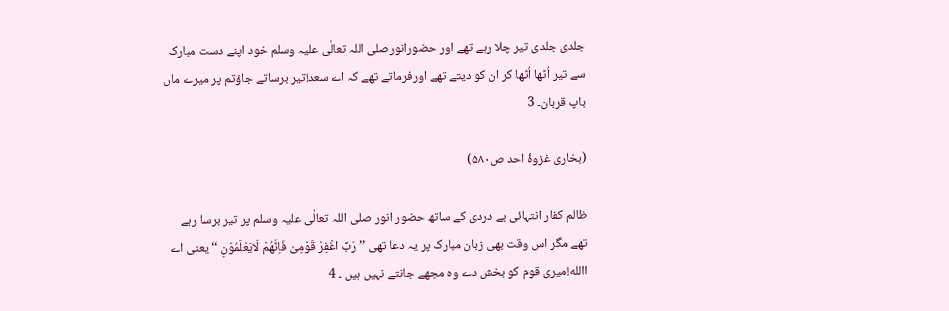جلدی جلدی تیر چلا رہے تھے اور حضورانورصلی اللہ تعالٰی علیہ وسلم خود اپنے دست مبارک سے تیر اُٹھا اُٹھا کر ان کو دیتے تھے اورفرماتے تھے کہ اے سعد!تیر برساتے جاؤتم پر میرے ماں باپ قربان۔ 3

(بخاری غزوۂ احد ص۵۸۰)

ظالم کفار انتہائی بے دردی کے ساتھ حضور انور صلی اللہ تعالٰی علیہ وسلم پر تیر برسا رہے تھے مگر اس وقت بھی زبان مبارک پر یہ دعا تھی ’’ رَبِّ اغْفِرْ قَوْمِیْ فَاِنَّھُمْ لَایَعْلَمُوْنِ ‘‘ یعنی اے االله!میری قوم کو بخش دے وہ مجھے جانتے نہیں ہیں ۔ 4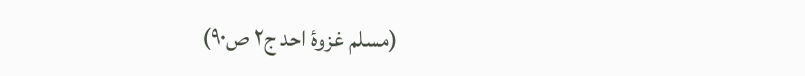(مسلم غزوۂ احد ج۲ ص۹۰)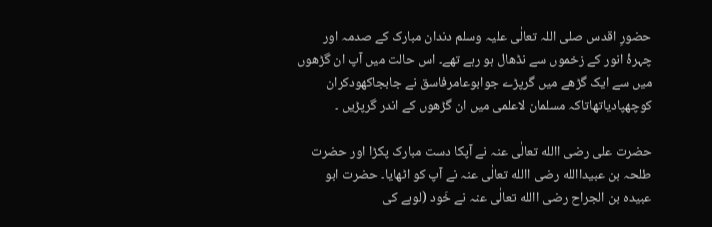حضورِ اقدس صلی اللہ تعالٰی علیہ وسلم دندان مبارک کے صدمہ اور چہرۂ انور کے زخموں سے نڈھال ہو رہے تھے۔ اس حالت میں آپ ان گڑھوں میں سے ایک گڑھے میں گرپڑے جوابوعامرفاسق نے جابجاکھودکران کوچھپادیاتھاتاکہ مسلمان لاعلمی میں ان گڑھوں کے اندر گرپڑیں ۔

حضرت علی رضی االله تعالٰی عنہ نے آپکا دست مبارک پکڑا اور حضرت طلحہ بن عبیداالله رضی االله تعالٰی عنہ نے آپ کو اٹھایا۔ حضرت ابو عبیدہ بن الجراح رضی االله تعالٰی عنہ نے خَود (لوہے کی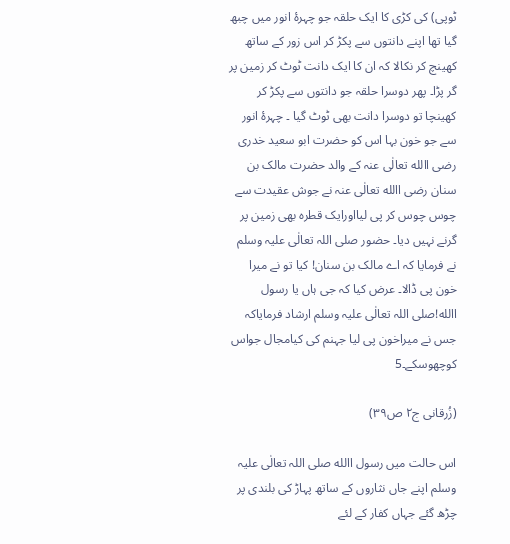ٹوپی) کی کڑی کا ایک حلقہ جو چہرۂ انور میں چبھ گیا تھا اپنے دانتوں سے پکڑ کر اس زور کے ساتھ کھینچ کر نکالا کہ ان کا ایک دانت ٹوٹ کر زمین پر گر پڑا۔ پھر دوسرا حلقہ جو دانتوں سے پکڑ کر کھینچا تو دوسرا دانت بھی ٹوٹ گیا ۔ چہرۂ انور سے جو خون بہا اس کو حضرت ابو سعید خدری رضی االله تعالٰی عنہ کے والد حضرت مالک بن سنان رضی االله تعالٰی عنہ نے جوش عقیدت سے چوس چوس کر پی لیااورایک قطرہ بھی زمین پر گرنے نہیں دیا۔ حضور صلی اللہ تعالٰی علیہ وسلم نے فرمایا کہ اے مالک بن سنان! کیا تو نے میرا خون پی ڈالا۔ عرض کیا کہ جی ہاں یا رسول االله!صلی اللہ تعالٰی علیہ وسلم ارشاد فرمایاکہ جس نے میراخون پی لیا جہنم کی کیامجال جواس کوچھوسکے۔5

(زُرقانی ج۲ ص۳۹)

اس حالت میں رسول االله صلی اللہ تعالٰی علیہ وسلم اپنے جاں نثاروں کے ساتھ پہاڑ کی بلندی پر چڑھ گئے جہاں کفار کے لئے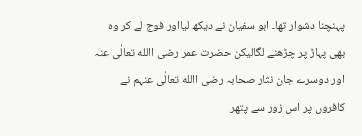پہنچنا دشوار تھا۔ ابو سفیان نے دیکھ لیااور فوج لے کر وہ بھی پہاڑ پر چڑھنے لگالیکن حضرت عمر رضی االله تعالٰی عنہ اور دوسرے جان نثار صحابہ رضی االله تعالٰی عنہم نے کافروں پر اس زور سے پتھر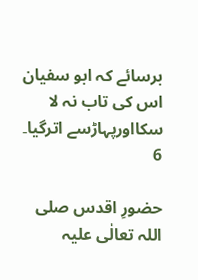برسائے کہ ابو سفیان اس کی تاب نہ لا سکااورپہاڑسے اترگیا۔ 6

حضورِ اقدس صلی اللہ تعالٰی علیہ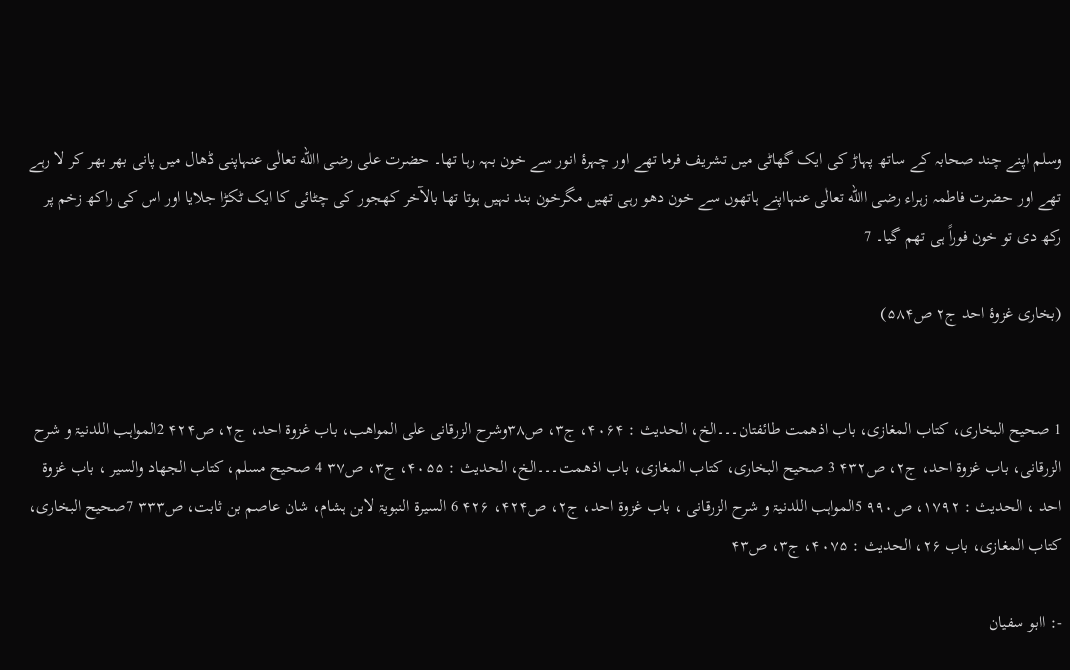وسلم اپنے چند صحابہ کے ساتھ پہاڑ کی ایک گھاٹی میں تشریف فرما تھے اور چہرۂ انور سے خون بہہ رہا تھا۔ حضرت علی رضی االله تعالٰی عنہاپنی ڈھال میں پانی بھر بھر کر لا رہے تھے اور حضرت فاطمہ زہراء رضی االله تعالٰی عنہااپنے ہاتھوں سے خون دھو رہی تھیں مگرخون بند نہیں ہوتا تھا بالآخر کھجور کی چٹائی کا ایک ٹکڑا جلایا اور اس کی راکھ زخم پر رکھ دی تو خون فوراً ہی تھم گیا۔ 7

(بخاری غزوۂ احد ج۲ ص۵۸۴)


1 صحیح البخاری، کتاب المغازی، باب اذھمت طائفتان۔۔۔الخ، الحدیث : ۴۰۶۴، ج۳، ص۳۸وشرح الزرقانی علی المواھب، باب غزوۃ احد، ج۲، ص۴۲۴ 2المواہب اللدنیۃ و شرح الزرقانی، باب غزوۃ احد، ج۲، ص۴۳۲ 3 صحیح البخاری، کتاب المغازی، باب اذھمت۔۔۔الخ، الحدیث : ۴۰۵۵، ج۳، ص۳۷ 4 صحیح مسلم، کتاب الجھاد والسیر ، باب غزوۃ احد ، الحدیث : ۱۷۹۲، ص۹۹۰ 5المواہب اللدنیۃ و شرح الزرقانی ، باب غزوۃ احد، ج۲، ص۴۲۴، ۴۲۶ 6 السیرۃ النبویۃ لابن ہشام، شان عاصم بن ثابت، ص۳۳۳ 7صحیح البخاری، کتاب المغازی، باب ۲۶، الحدیث : ۴۰۷۵، ج۳، ص۴۳

-: اابو سفیان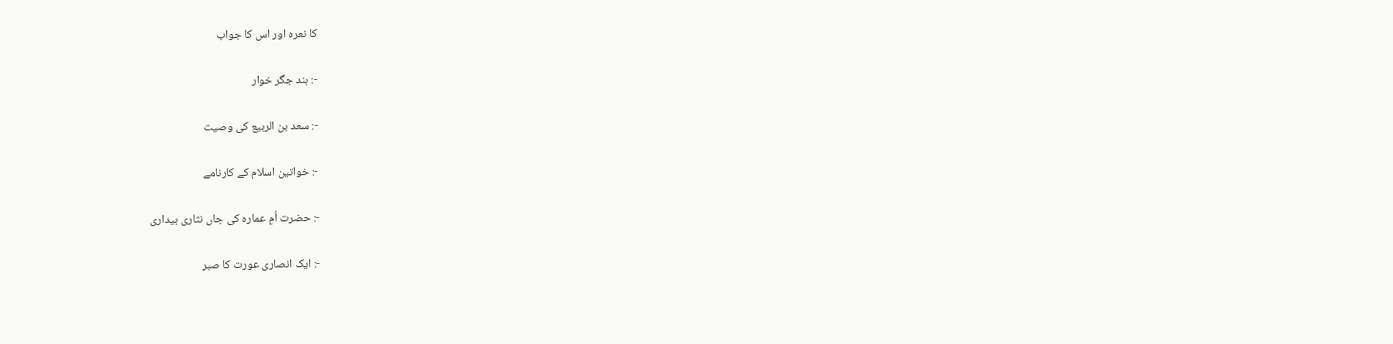کا نعرہ اور اس کا جواب

-: ہند جگر خوار

-: سعد بن الربیع کی وصیت

-: خواتین اسلام کے کارنامے

-: حضرت اُمِ عمارہ کی جاں نثاری بیداری

-: ایک انصاری عورت کا صبر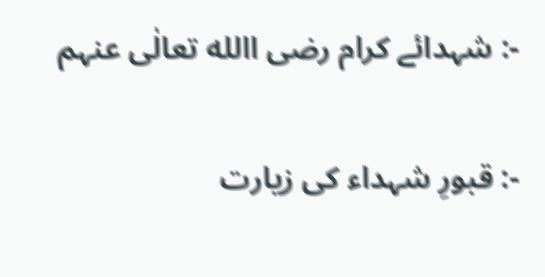-: شہدائے کرام رضی االله تعالٰی عنہم

-: قبورِ شہداء کی زیارت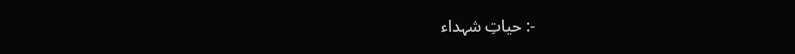-: حیاتِ شہداء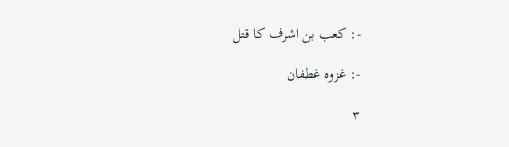-: کعب بن اشرف کا قتل

-: غزوہ غطفان

۳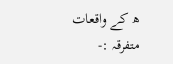ھ کے واقعات متفرقہ :-